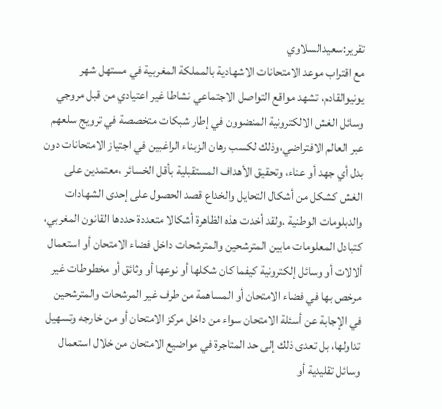تقرير:سعيدالسلاوي
مع اقتراب موعد الامتحانات الاشهادية بالمملكة المغربية في مستهل شهر يونيوالقادم، تشهد مواقع التواصل الاجتماعي نشاطا غير اعتيادي من قبل مروجي وسائل الغش الالكترونية المنضوون في إطار شبكات متخصصة في ترويج سلعهم عبر العالم الافتراضي،وذلك لكسب رهان الزبناء الراغبين في اجتياز الامتحانات دون بدل أي جهد أو عناء، وتحقيق الأهداف المستقبلية بأقل الخسائر ،معتمدين على الغش كشكل من أشكال التحايل والخداع قصد الحصول على إحدى الشهادات والدبلومات الوطنية .ولقد أخدت هذه الظاهرة أشكالا متعددة حددها القانون المغربي، كتبادل المعلومات مابين المترشحين والمترشحات داخل فضاء الامتحان أو استعمال ألالات أو وسائل إلكترونية كيفما كان شكلها أو نوعها أو وثائق أو مخطوطات غير مرخص بها في فضاء الامتحان أو المساهمة من طرف غير المرشحات والمترشحين في الإجابة عن أسئلة الامتحان سواء من داخل مركز الامتحان أو من خارجه وتسهيل تداولها، بل تعدى ذلك إلى حد المتاجرة في مواضيع الامتحان من خلال استعمال وسائل تقليدية أو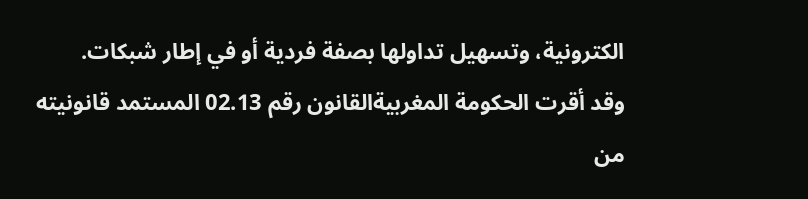الكترونية، وتسهيل تداولها بصفة فردية أو في إطار شبكات.
وقد أقرت الحكومة المغربيةالقانون رقم 02.13 المستمد قانونيته من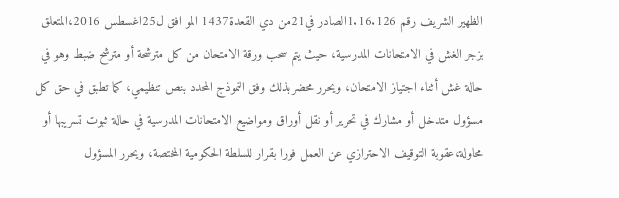الظهير الشريف رقم 1.16.126الصادر في21من دي القعدة1437 المو افق ل25اغسطس 2016،المتعلق بزجر الغش في الامتحانات المدرسية، حيث يتم سحب ورقة الامتحان من كل مترشحة أو مترشح ضبط وهو في حالة غش أثناء اجتياز الامتحان، ويحرر محضربذلك وفق النموذج المحدد بنص تنظيمي، كما تطبق في حق كل مسؤول متدخل أو مشارك في تحرير أو نقل أوراق ومواضيع الامتحانات المدرسية في حالة ثبوت تسريبها أو محاولة،عقوبة التوقيف الاحترازي عن العمل فورا بقرار للسلطة الحكومية المختصة، ويحرر المسؤول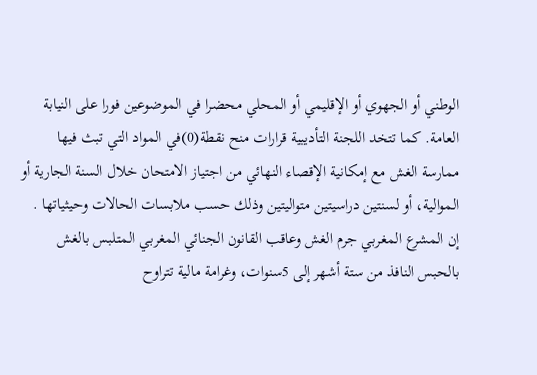الوطني أو الجهوي أو الإقليمي أو المحلي محضرا في الموضوعين فورا على النيابة العامة. كما تتخد اللجنة التأديبية قرارات منح نقطة(0)في المواد التي تبث فيها ممارسة الغش مع إمكانية الإقصاء النهائي من اجتياز الامتحان خلال السنة الجارية أو الموالية، أو لسنتين دراسيتين متواليتين وذلك حسب ملابسات الحالات وحيثياتها .
إن المشرع المغربي جرم الغش وعاقب القانون الجنائي المغربي المتلبس بالغش بالحبس النافذ من ستة أشهر إلى 5سنوات، وغرامة مالية تتراوح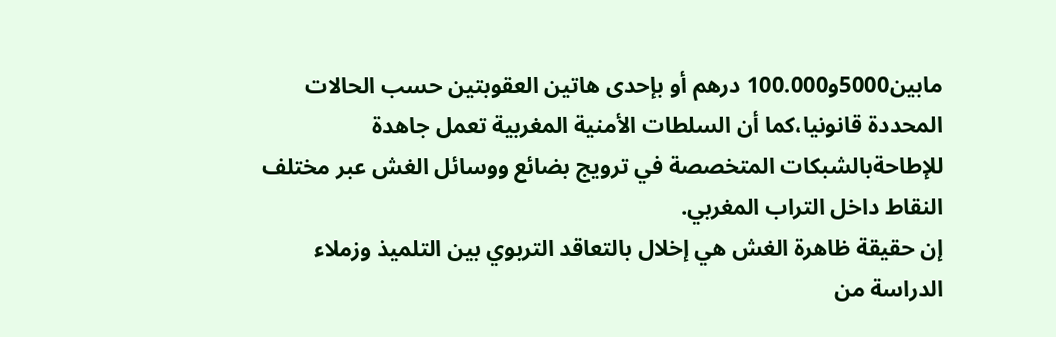مابين5000و100.000 درهم أو بإحدى هاتين العقوبتين حسب الحالات المحددة قانونيا،كما أن السلطات الأمنية المغربية تعمل جاهدة للإطاحةبالشبكات المتخصصة في ترويج بضائع ووسائل الغش عبر مختلف النقاط داخل التراب المغربي.
إن حقيقة ظاهرة الغش هي إخلال بالتعاقد التربوي بين التلميذ وزملاء الدراسة من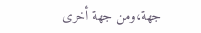جهة،ومن جهة أخرى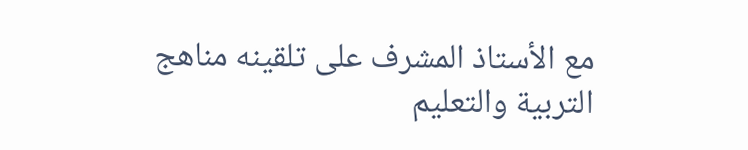مع الأستاذ المشرف على تلقينه مناهج التربية والتعليم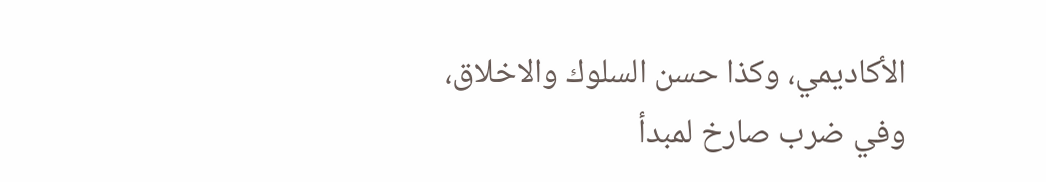الأكاديمي، وكذا حسن السلوك والاخلاق، وفي ضرب صارخ لمبدأ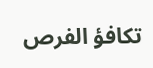تكافؤ الفرص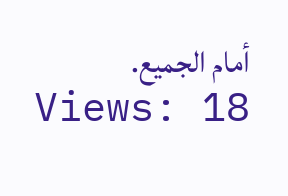أمام الجميع.
Views: 18